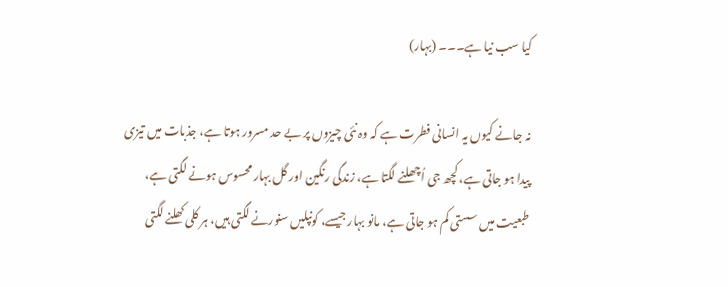کیا سب نیا ہے۔۔۔ (بہار)

نہ جانے کیوں یہ انسانی فطرت ہے کہ وہ نئی چیزوں پر بے حد مسرور ہوتا ہے، جذبات میں تیزی پیدا ہو جاتی ہے، کچھ جی اُچھلنے لگتا ہے، زندگی رنگین اور گل بہار محسوس ہونے لگتی ہے، طبعیت میں سستی کم ہو جاتی ہے، مانو بہار جیسے، کونپلیں سنورنے لگتی ہیں، ہر کلی کھلنے لگتی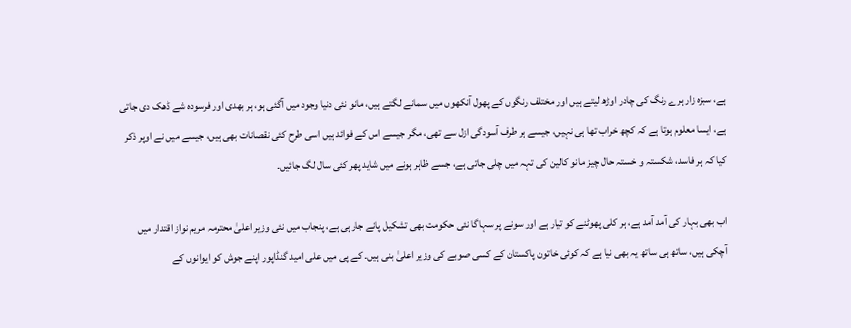ہے، سبزہ زار ہرے رنگ کی چادر اوڑھ لیتے ہیں اور مختلف رنگوں کے پھول آنکھوں میں سمانے لگتے ہیں، مانو نئی دنیا وجود میں آگئی ہو، ہر بھدی اور فرسودہ شے ڈھک دی جاتی ہے، ایسا معلوم ہوتا ہے کہ کچھ خراب تھا ہی نہیں، جیسے ہر طرف آسودگی ازل سے تھی، مگر جیسے اس کے فوائد ہیں اسی طرح کئی نقصانات بھی ہیں، جیسے میں نے اوپر ذکر کیا کہ ہر فاسد، شکستہ و خستہ حال چیز مانو کالین کی تہہ میں چلی جاتی ہے، جسے ظاہر ہونے میں شاید پھر کئی سال لگ جائیں۔

اب بھی بہار کی آمد آمد ہے، ہر کلی پھوٹنے کو تیار ہے اور سونے پر سہاگا نئی حکومت بھی تشکیل پانے جارہی ہے، پنجاب میں نئی وزیر اعلیٰ محترمہ مریم نواز اقتدار میں آچکی ہیں، ساتھ ہی ساتھ یہ بھی نیا ہے کہ کوئی خاتون پاکستان کے کسی صوبے کی وزیر اعلیٰ بنی ہیں۔ کے پی میں علی امید گنڈاپور اپنے جوش کو ایوانوں کے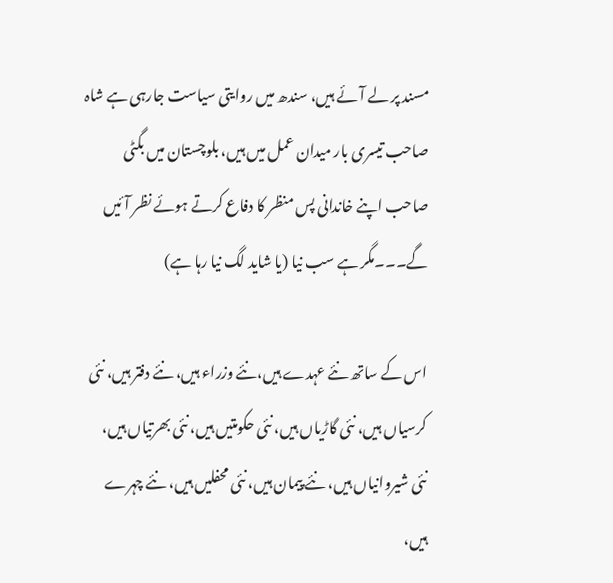مسند پر لے آئے ہیں، سندھ میں روایتی سیاست جارہی ہے شاہ صاحب تیسری بار میدان عمل میں ہیں، بلوچستان میں بگٹی صاحب اپنے خاندانی پس منظر کا دفاع کرتے ہوئے نظر آئیں گے۔۔۔مگر ہے سب نیا (یا شاید لگ نیا رہا ہے)

اس کے ساتھ نئے عہدے ہیں،نئے وزراء ہیں، نئے دفتر ہیں، نئی کرسیاں ہیں، نئی گاڑیاں ہیں، نئی حکومتیں ہیں، نئی بھرتیاں ہیں، نئی شیروانیاں ہیں، نئے پیمان ہیں، نئی محفلیں ہیں، نئے چہرے ہیں،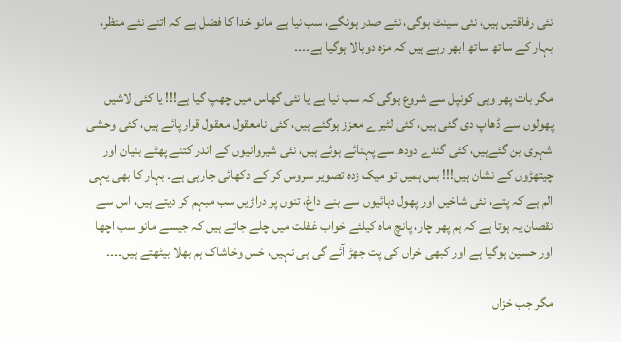نئی رفاقتیں ہیں، نئی سینٹ ہوگی، نئے صدر ہونگے، سب نیا ہے مانو خدا کا فضل ہے کہ اتنے نئے منظر، بہار کے ساتھ ساتھ ابھر رہے ہیں کہ مزہ دوبالا ہوگیا ہے۔۔۔۔

مگر بات پھر وہی کونپل سے شروع ہوگی کہ سب نیا ہے یا نئی گھاس میں چھپ گیا ہے!!! یا کئی لاشیں پھولوں سے ڈھاپ دی گئی ہیں، کئی لٹیرے معزز ہوگئے ہیں، کئی نامعقول معقول قرار پائے ہیں، کئی وحشی شہری بن گئےہیں، کئی گندے دودھ سے پہنائے ہوئے ہیں، نئی شیروانیوں کے اندر کتنے پھٹے بنیان اور چیتھڑوں کے نشان ہیں!!! بس ہمیں تو میک زدہ تصویر سروس کر کے دکھائی جارہی ہے۔ بہار کا بھی یہی الم ہے کہ پتے، نئی شاخیں اور پھول دہائیوں سے بنے داغ، تنوں پر دراڑیں سب مبہم کر دیتے ہیں، اس سے نقصان یہ ہوتا ہے کہ ہم پھر چار، پانچ ماہ کیلئے خواب غفلت میں چلے جاتے ہیں کہ جیسے مانو سب اچھا اور حسین ہوگیا ہے اور کبھی خراں کی پت جھڑ آئے گی ہی نہیں، خس وخاشاک ہم بھلا بیٹھتے ہیں۔۔۔۔

مگر جب خزاں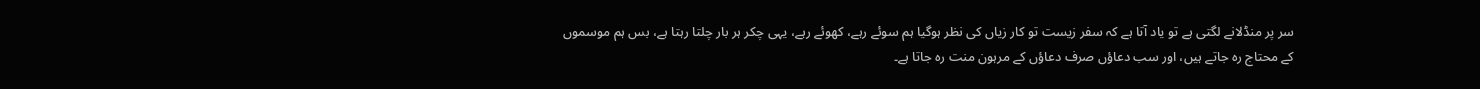سر پر منڈلانے لگتی ہے تو یاد آتا ہے کہ سفر زیست تو کار زیاں کی نظر ہوگیا ہم سوئے رہے، کھوئے رہے، یہی چکر ہر بار چلتا رہتا ہے، بس ہم موسموں کے محتاج رہ جاتے ہیں، اور سب دعاؤں صرف دعاؤں کے مرہون منت رہ جاتا ہے۔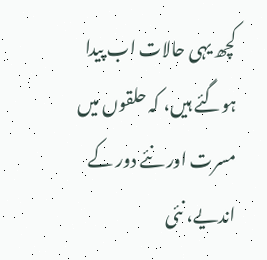کچھ یہی حالات اب پیدا ہوگئے ہیں، کہ حلقوں میں مسرت اور نئے دور کے اندیے، نئی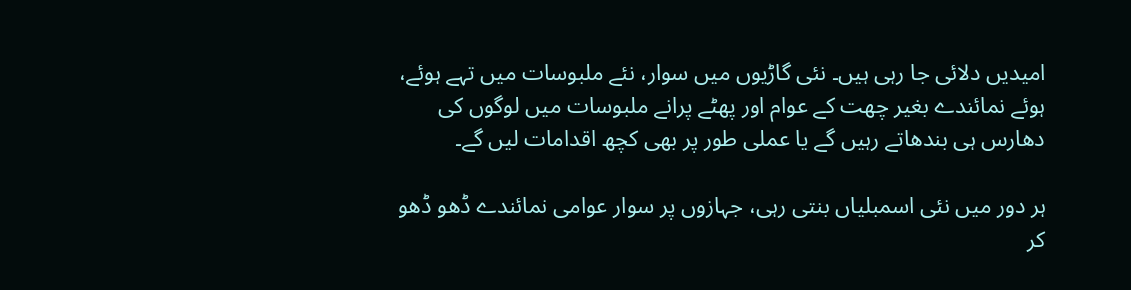امیدیں دلائی جا رہی ہیں۔ نئی گاڑیوں میں سوار، نئے ملبوسات میں تہے ہوئے، ہوئے نمائندے بغیر چھت کے عوام اور پھٹے پرانے ملبوسات میں لوگوں کی دھارس ہی بندھاتے رہیں گے یا عملی طور پر بھی کچھ اقدامات لیں گے۔

ہر دور میں نئی اسمبلیاں بنتی رہی، جہازوں پر سوار عوامی نمائندے ڈھو ڈھو کر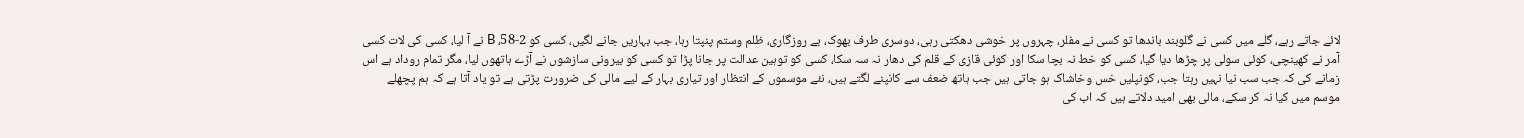لائے جاتے رہے، گلے میں کسی نے گلوبند باندھا تو کسی نے مفلر، چہروں پر خوشی دھکتی رہی، دوسری طرف بھوک، بے روزگاری، ظلم وستم پنپتا رہا، جب بہاریں جانے لگیں، کسی کو 2-58، B نے آ لیا، کسی کی لات کسی آمر نے کھینچی، کوئی سولی پر چڑھا دیا گیا، کسی کو خط نہ بچا سکا اور کوئی قازی کے قلم کی دھار نہ سہ سکا، کسی کو توہین عدالت پر جانا پڑا تو کسی کو بیرونی سازشوں نے آڑے ہاتھوں لیا، مگر تمام روداد ہے اس زمانے کی کہ جب سب نیا نہیں رہتا جب، کونپلیں خس وخاشاک ہو جاتی ہیں جب ہاتھ ضعف سے کانپنے لگتے ہیں، نئے موسموں کے انتظار اور تیاری بہار کے لیے مالی کی ضرورت پڑتی ہے تو یاد آتا ہے کہ ہم پچھلے موسم میں کیا نہ کر سکے، مالی بھی امید دلاتے ہیں کہ اب کی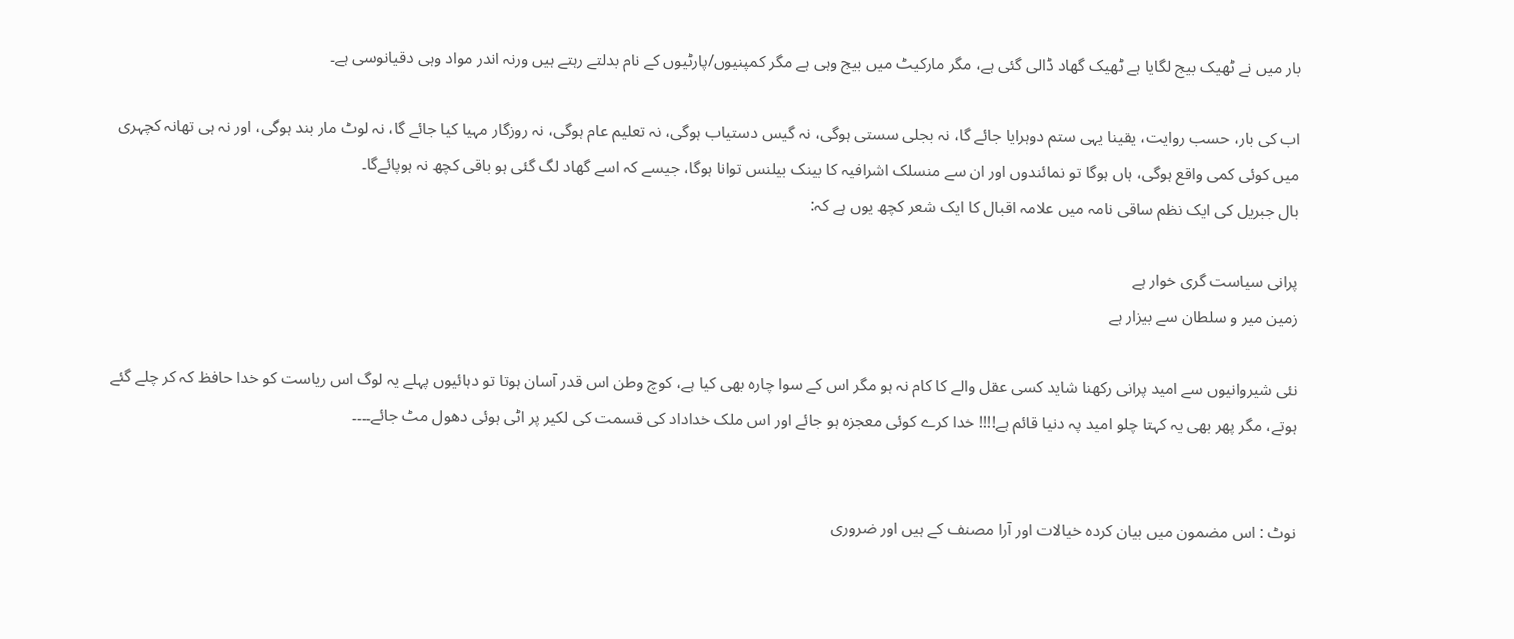بار میں نے ٹھیک بیج لگایا ہے ٹھیک گھاد ڈالی گئی ہے، مگر مارکیٹ میں بیج وہی ہے مگر کمپنیوں/پارٹیوں کے نام بدلتے رہتے ہیں ورنہ اندر مواد وہی دقیانوسی ہے۔

اب کی بار، حسب روایت، یقینا یہی ستم دوہرایا جائے گا، نہ بجلی سستی ہوگی، نہ گیس دستیاب ہوگی، نہ تعلیم عام ہوگی، نہ روزگار مہیا کیا جائے گا، نہ لوٹ مار بند ہوگی، اور نہ ہی تھانہ کچہری میں کوئی کمی واقع ہوگی، ہاں ہوگا تو نمائندوں اور ان سے منسلک اشرافیہ کا بینک بیلنس توانا ہوگا، جیسے کہ اسے گھاد لگ گئی ہو باقی کچھ نہ ہوپائےگا۔
بال جبریل کی ایک نظم ساقی نامہ میں علامہ اقبال کا ایک شعر کچھ یوں ہے کہ:

پرانی سیاست گری خوار ہے
زمین میر و سلطان سے بیزار ہے

نئی شیروانیوں سے امید پرانی رکھنا شاید کسی عقل والے کا کام نہ ہو مگر اس کے سوا چارہ بھی کیا ہے، کوچ وطن اس قدر آسان ہوتا تو دہائیوں پہلے یہ لوگ اس ریاست کو خدا حافظ کہ کر چلے گئے ہوتے، مگر پھر بھی یہ کہتا چلو امید پہ دنیا قائم ہے!!!! خدا کرے کوئی معجزہ ہو جائے اور اس ملک خداداد کی قسمت کی لکیر پر اٹی ہوئی دھول مٹ جائے۔۔۔۔


نوٹ : اس مضمون میں بیان کردہ خیالات اور آرا مصنف کے ہیں اور ضروری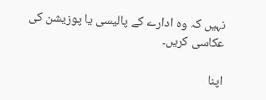نہیں کہ وہ ادارے کے پالیسی یا پوزیشن کی عکاسی کریں۔

اپنا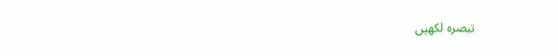تبصرہ لکھیں